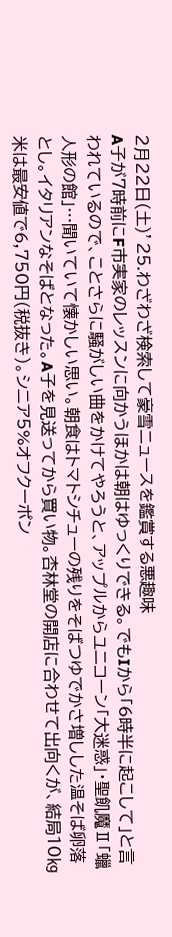2月22日(土)’25.わざわざ検索して豪雪ニュースを鑑賞する悪趣味
A子が7時前にF市実家のレッスンに向かうほかは朝はゆっくりできる。でもIから「6時半に起こして」と言われているので、ことさらに騒がしい曲をかけてやろうと、アップルからユニコーン「大迷惑」・聖飢魔Ⅱ「蠟人形の館」…聞いていて懐かしい思い。朝食はトマトシチューの残りをそばつゆでかさ増しした温そば卵落とし。イタリアンなそばとなった。A子を見送ってから買い物。杏林堂の開店に合わせて出向くが、結局10㎏米は最安値で6,750円(税抜き)。シニア5%オフクーポン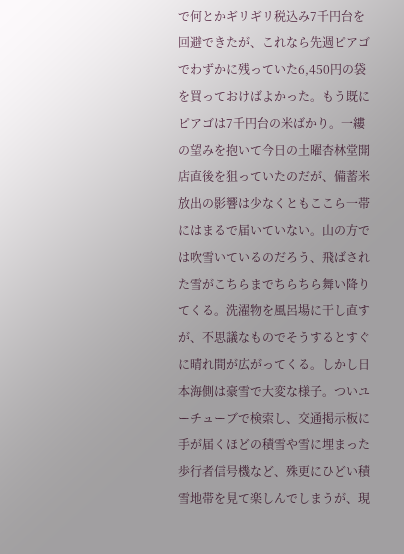で何とかギリギリ税込み7千円台を回避できたが、これなら先週ピアゴでわずかに残っていた6,450円の袋を買っておけばよかった。もう既にピアゴは7千円台の米ばかり。一縷の望みを抱いて今日の土曜杏林堂開店直後を狙っていたのだが、備蓄米放出の影響は少なくともここら一帯にはまるで届いていない。山の方では吹雪いているのだろう、飛ばされた雪がこちらまでちらちら舞い降りてくる。洗濯物を風呂場に干し直すが、不思議なものでそうするとすぐに晴れ間が広がってくる。しかし日本海側は豪雪で大変な様子。ついユーチューブで検索し、交通掲示板に手が届くほどの積雪や雪に埋まった歩行者信号機など、殊更にひどい積雪地帯を見て楽しんでしまうが、現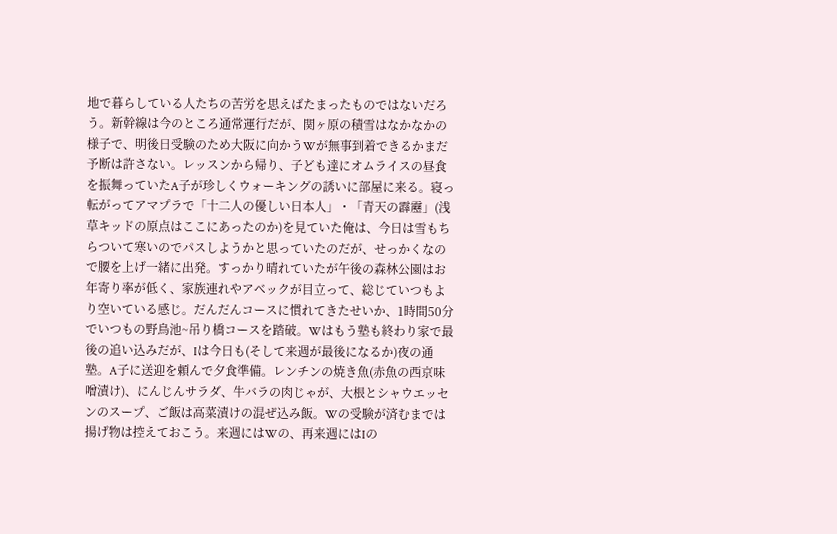地で暮らしている人たちの苦労を思えばたまったものではないだろう。新幹線は今のところ通常運行だが、関ヶ原の積雪はなかなかの様子で、明後日受験のため大阪に向かうWが無事到着できるかまだ予断は許さない。レッスンから帰り、子ども達にオムライスの昼食を振舞っていたA子が珍しくウォーキングの誘いに部屋に来る。寝っ転がってアマプラで「十二人の優しい日本人」・「青天の霹靂」(浅草キッドの原点はここにあったのか)を見ていた俺は、今日は雪もちらついて寒いのでパスしようかと思っていたのだが、せっかくなので腰を上げ一緒に出発。すっかり晴れていたが午後の森林公園はお年寄り率が低く、家族連れやアベックが目立って、総じていつもより空いている感じ。だんだんコースに慣れてきたせいか、1時間50分でいつもの野鳥池~吊り橋コースを踏破。Wはもう塾も終わり家で最後の追い込みだが、Iは今日も(そして来週が最後になるか)夜の通塾。A子に送迎を頼んで夕食準備。レンチンの焼き魚(赤魚の西京味噌漬け)、にんじんサラダ、牛バラの肉じゃが、大根とシャウエッセンのスープ、ご飯は高菜漬けの混ぜ込み飯。Wの受験が済むまでは揚げ物は控えておこう。来週にはWの、再来週にはIの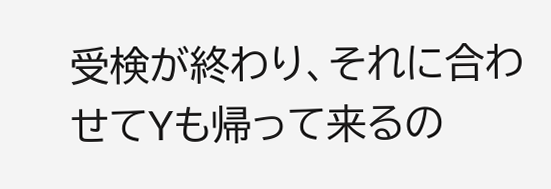受検が終わり、それに合わせてYも帰って来るの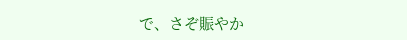で、さぞ賑やか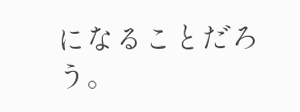になることだろう。